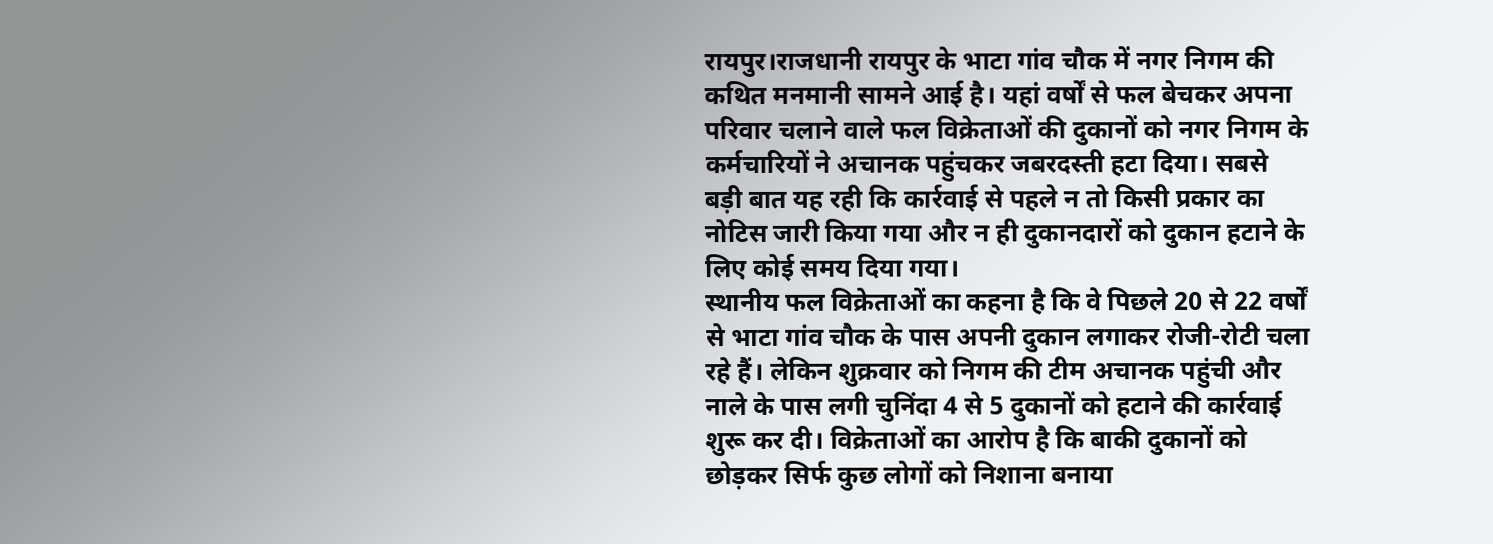रायपुर।राजधानी रायपुर के भाटा गांव चौक में नगर निगम की कथित मनमानी सामने आई है। यहां वर्षों से फल बेचकर अपना परिवार चलाने वाले फल विक्रेताओं की दुकानों को नगर निगम के कर्मचारियों ने अचानक पहुंचकर जबरदस्ती हटा दिया। सबसे बड़ी बात यह रही कि कार्रवाई से पहले न तो किसी प्रकार का नोटिस जारी किया गया और न ही दुकानदारों को दुकान हटाने के लिए कोई समय दिया गया।
स्थानीय फल विक्रेताओं का कहना है कि वे पिछले 20 से 22 वर्षों से भाटा गांव चौक के पास अपनी दुकान लगाकर रोजी-रोटी चला रहे हैं। लेकिन शुक्रवार को निगम की टीम अचानक पहुंची और नाले के पास लगी चुनिंदा 4 से 5 दुकानों को हटाने की कार्रवाई शुरू कर दी। विक्रेताओं का आरोप है कि बाकी दुकानों को छोड़कर सिर्फ कुछ लोगों को निशाना बनाया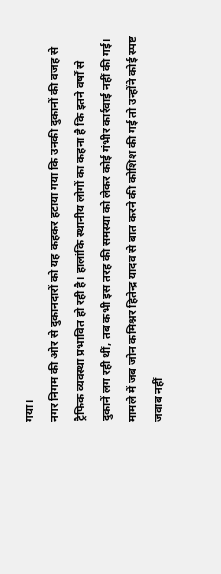गया।
नगर निगम की ओर से दुकानदारों को यह कहकर हटाया गया कि उनकी दुकानों की वजह से ट्रैफिक व्यवस्था प्रभावित हो रही है। हालांकि स्थानीय लोगों का कहना है कि इतने वर्षों से दुकानें लग रही थीं, तब कभी इस तरह की समस्या को लेकर कोई गंभीर कार्रवाई नहीं की गई।
मामले में जब जोन कमिश्नर हितेन्द्र यादव से बात करने की कोशिश की गई तो उन्होंने कोई स्पष्ट जवाब नहीं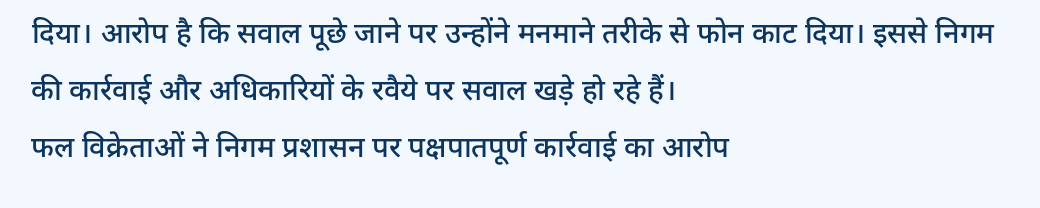दिया। आरोप है कि सवाल पूछे जाने पर उन्होंने मनमाने तरीके से फोन काट दिया। इससे निगम की कार्रवाई और अधिकारियों के रवैये पर सवाल खड़े हो रहे हैं।
फल विक्रेताओं ने निगम प्रशासन पर पक्षपातपूर्ण कार्रवाई का आरोप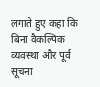लगाते हुए कहा कि बिना वैकल्पिक व्यवस्था और पूर्व सूचना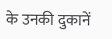के उनकी दुकानें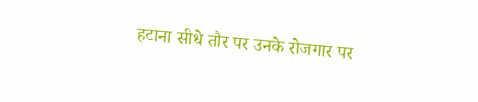हटाना सीधे तौर पर उनके रोजगार पर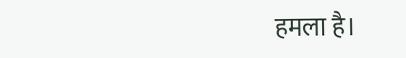हमला है।